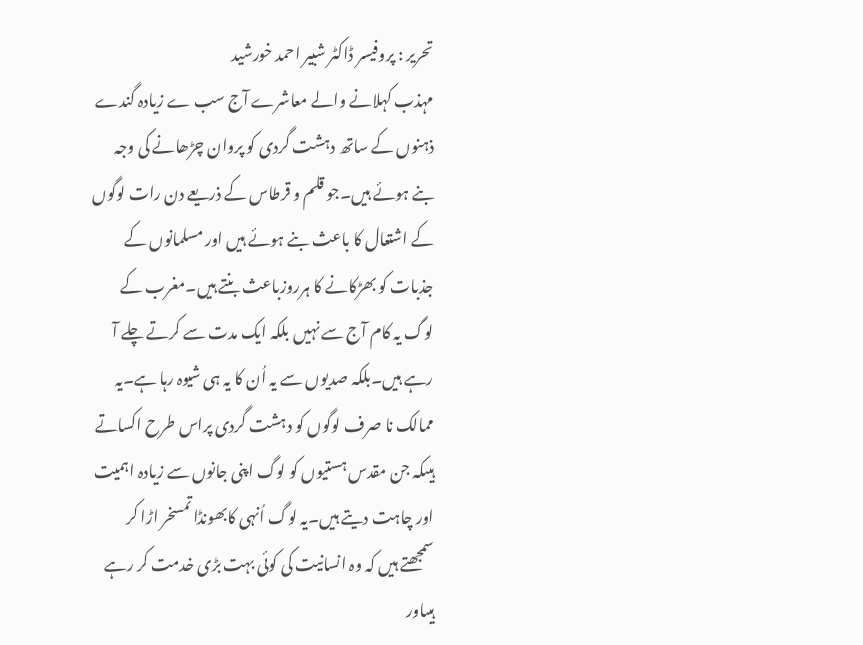تحریر : پروفیسر ڈاکٹر شبیر احمد خورشید
مہذب کہلانے والے معاشرے آج سب ے زیادہ گندے ذہنوں کے ساتھ دہشت گردی کو پروان چڑھانے کی وجہ بنے ہوئے ہیں۔جو قلم و قرطاس کے ذریعے دن رات لوگوں کے اشتعال کا باعث بنے ہوئے ہیں اور مسلمانوں کے جذبات کو بھڑکانے کا ہرروزباعث بنتے ہیں۔مغرب کے لوگ یہ کام آج سے نہیں بلکہ ایک مدت سے کرتے چلے آ رہے ہیں۔بلکہ صدیوں سے یہ اُن کا یہ ہی شیوہ رہا ہے۔یہ ممالک نا صرف لوگوں کو دہشت گردی پراس طرح اکساتے ہیںکہ جن مقدس ہستیوں کو لوگ اپنی جانوں سے زیادہ اہمیت اور چاہت دیتے ہیں۔یہ لوگ اُنہی کابھونڈا تمسخر اڑا کر سمجھتے ہیں کہ وہ انسانیت کی کوئی بہت بڑی خدمت کر رہے ہیںاور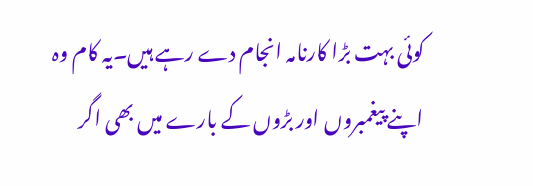کوئی بہت بڑا کارنامہ انجام دے رہے ہیں۔یہ کام وہ اپنے پیغمبروں اور بڑوں کے بارے میں بھی اگر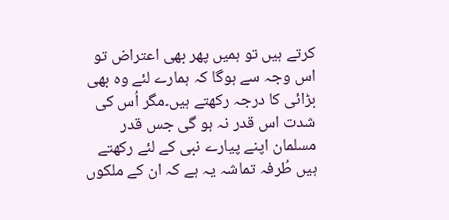کرتے ہیں تو ہمیں پھر بھی اعتراض تو اس وجہ سے ہوگا کہ ہمارے لئے وہ بھی بڑائی کا درجہ رکھتے ہیں۔مگر اُس کی شدت اس قدر نہ ہو گی جس قدر مسلمان اپنے پیارے نبی کے لئے رکھتے ہیں طُرفہ تماشہ یہ ہے کہ ان کے ملکوں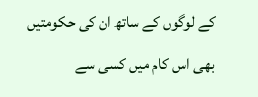کے لوگوں کے ساتھ ان کی حکومتیں بھی اس کام میں کسی سے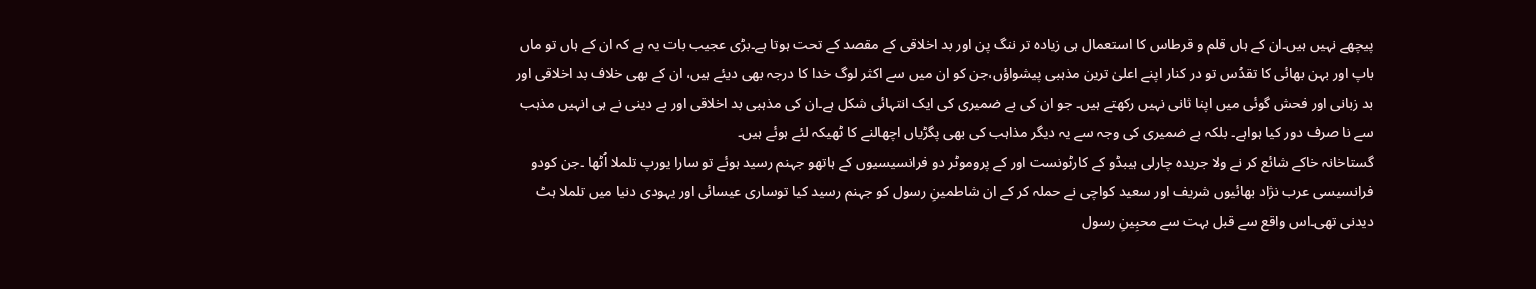پیچھے نہیں ہیں۔ان کے ہاں قلم و قرطاس کا استعمال ہی زیادہ تر ننگ پن اور بد اخلاقی کے مقصد کے تحت ہوتا ہے۔بڑی عجیب بات یہ ہے کہ ان کے ہاں تو ماں باپ اور بہن بھائی کا تقدُس تو در کنار اپنے اعلیٰ ترین مذہبی پیشواؤں،جن کو ان میں سے اکثر لوگ خدا کا درجہ بھی دیئے ہیں، ان کے بھی خلاف بد اخلاقی اور بد زبانی اور فحش گوئی میں اپنا ثانی نہیں رکھتے ہیں۔ جو ان کی بے ضمیری کی ایک انتہائی شکل ہے۔ان کی مذہبی بد اخلاقی اور بے دینی نے ہی انہیں مذہب سے نا صرف دور کیا ہواہے۔ بلکہ بے ضمیری کی وجہ سے یہ دیگر مذاہب کی بھی پگڑیاں اچھالنے کا ٹھیکہ لئے ہوئے ہیں۔
گستاخانہ خاکے شائع کر نے ولا جریدہ چارلی ہیبڈو کے کارٹونست اور کے پروموٹر دو فرانسیسیوں کے ہاتھو جہنم رسید ہوئے تو سارا یورپ تلملا اُٹھا ۔جن کودو فرانسیسی عرب نژاد بھائیوں شریف اور سعید کواچی نے حملہ کر کے ان شاطمینِ رسول کو جہنم رسید کیا توساری عیسائی اور یہودی دنیا میں تلملا ہٹ دیدنی تھی۔اس واقع سے قبل بہت سے محبِینِ رسول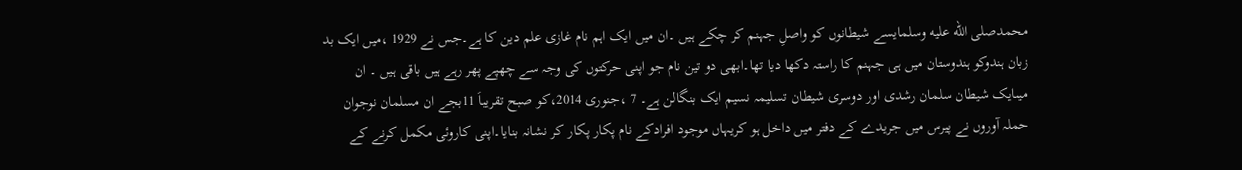محمدصلى الله عليه وسلمایسے شیطانوں کو واصلِ جہنم کر چکے ہیں ۔ان میں ایک اہم نام غازی علم دین کا ہے۔جس نے 1929 ،میں ایک بد زبان ہندوکو ہندوستان میں ہی جہنم کا راستہ دکھا دیا تھا۔ابھی دو تین نام جو اپنی حرکتوں کی وجہ سے چھپے پھر رہے ہیں باقی ہیں ۔ ان میںایک شیطان سلمان رشدی اور دوسری شیطان تسلیمہ نسیم ایک بنگالن ہے۔ 7 ،جنوری 2014،کو صبح تقریباَ 11بجے ان مسلمان نوجوان حملہ آوروں نے پیرس میں جریدے کے دفتر میں داخل ہو کریہاں موجود افرادکے نام پکار پکار کر نشانہ بنایا۔اپنی کاروئی مکمل کرنے کے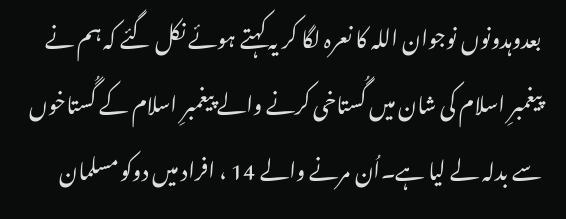بعدوہدونوں نوجوان اللہ کا نعرہ لگا کر یہ کہتے ہوئے نکل گئے کہ ہم نے پیغمبرِ اسلام کی شان میں گُستاخی کرنے والے پیغمبرِ اسلام کے گُستاخوں سے بدلہ لے لیا ہے۔اُن مرنے والے 14 ، افراد میں دوکو مسلمان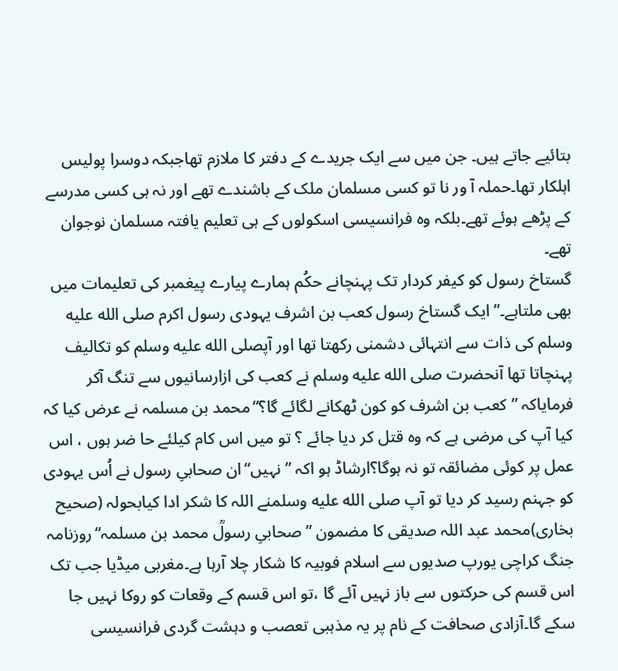بتائیے جاتے ہیں۔ جن میں سے ایک جریدے کے دفتر کا ملازم تھاجبکہ دوسرا پولیس اہلکار تھا۔حملہ آ ور نا تو کسی مسلمان ملک کے باشندے تھے اور نہ ہی کسی مدرسے کے پڑھے ہوئے تھے۔بلکہ وہ فرانسیسی اسکولوں کے ہی تعلیم یافتہ مسلمان نوجوان تھے۔
گستاخ رسول کو کیفر کردار تک پہنچانے حکُم ہمارے پیارے پیغمبر کی تعلیمات میں بھی ملتاہے۔”ایک گستاخ رسول کعب بن اشرف یہودی رسول اکرم صلى الله عليه وسلم کی ذات سے انتہائی دشمنی رکھتا تھا اور آپصلى الله عليه وسلم کو تکالیف پہنچاتا تھا آنحضرت صلى الله عليه وسلم نے کعب کی ازارسانیوں سے تنگ آکر فرمایاکہ ”کعب بن اشرف کو کون ٹھکانے لگائے گا؟“محمد بن مسلمہ نے عرض کیا کہ کیا آپ کی مرضی ہے کہ وہ قتل کر دیا جائے ؟ تو میں اس کام کیلئے حا ضر ہوں ، اس عمل پر کوئی مضائقہ تو نہ ہوگا؟ارشاڈ ہو اکہ ”نہیں“ان صحابیِ رسول نے اُس یہودی کو جہنم رسید کر دیا تو آپ صلى الله عليه وسلمنے اللہ کا شکر ادا کیابحولہ (صحیح بخاری)محمد عبد اللہ صدیقی کا مضمون ”صحابیِ رسولؒ محمد بن مسلمہ“روزنامہ جنگ کراچی یورپ صدیوں سے اسلام فوبیہ کا شکار چلا آرہا ہے۔مغربی میڈیا جب تک اس قسم کی حرکتوں سے باز نہیں آئے گا ،تو اس قسم کے وقعات کو روکا نہیں جا سکے گا۔آزادی صحافت کے نام پر یہ مذہبی تعصب و دہشت گردی فرانسیسی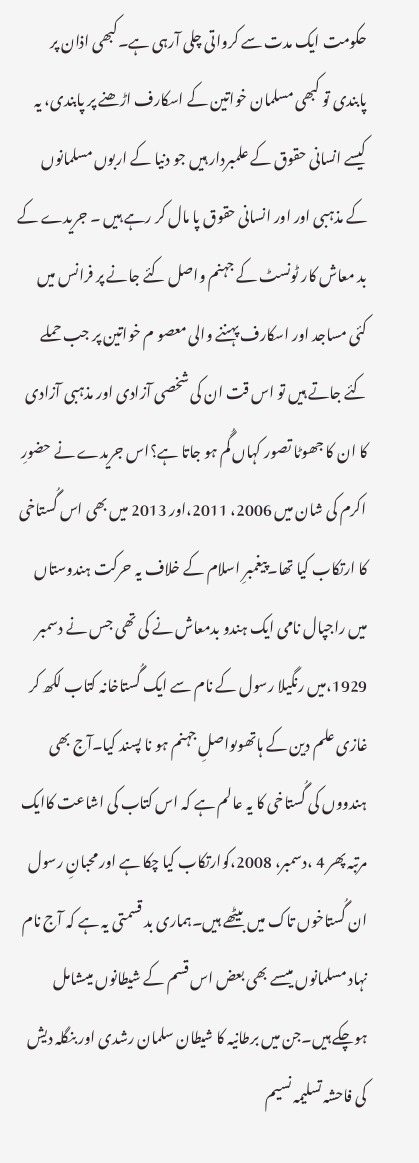حکومت ایک مدت سے کرواتی چلی آرہی ہے۔کبھی اذان پر پابندی تو کبھی مسلمان خواتین کے اسکارف اڑھنے پر پابندی، یہ کیسے انسانی حقوق کے علمبردار ہیں جو دنیا کے اربوں مسلمانوں کے مذہبی اور اور انسانی حقوق پا مال کر رہے ہیں ۔ جریدے کے بد معاش کار ٹونسٹ کے جہنم واصل کئے جانے پر فرانس میں کئی مساجد اور اسکارف پہننے والی معصو م خواتین پر جب حملے کئے جاتے ہیں تو اس قت ان کی شخصی آزادی اور مذہبی آزادی کا ان کا جھوٹا تصور کہاں گُم ہو جاتا ہے؟اس جریدے نے حضورِ اکرم کی شان میں 2006، 2011،اور 2013 میں بھی اس گُستاخی کا ارتکاب کیا تھا۔پیغمبرِ اسلام کے خلاف یہ حرکت ہندوستاں میں راجپال نامی ایک ہندو بدمعاش نے کی تھی جس نے دسمبر 1929،میں رنگیلا رسول کے نام سے ایک گُستاخانہ کتاب لکھ کر غازی علم دین کے ہاتھوںواصلِ جہنم ہو نا پسند کیا۔آج بھی ہندووں کی گُستاخی کا یہ عالم ہے کہ اس کتاب کی اشاعت کاایک مرتبہ پھر 4 ،دسمبر، 2008،کوارتکاب کیا چکا ہے اور محبانِ رسول ان گُستاخوں تاک میں بیٹھے ہیں۔ہماری بد قسمتی یہ ہے کہ آج نام نہاد مسلمانوں میںسے بھی بعض اس قسم کے شیطانوں میںشامل ہوچکے ہیں۔جن میں برطانیہ کا شیطان سلمان رشدی اور بنگلہ دیش کی فاحشہ تسلیمہ نسیم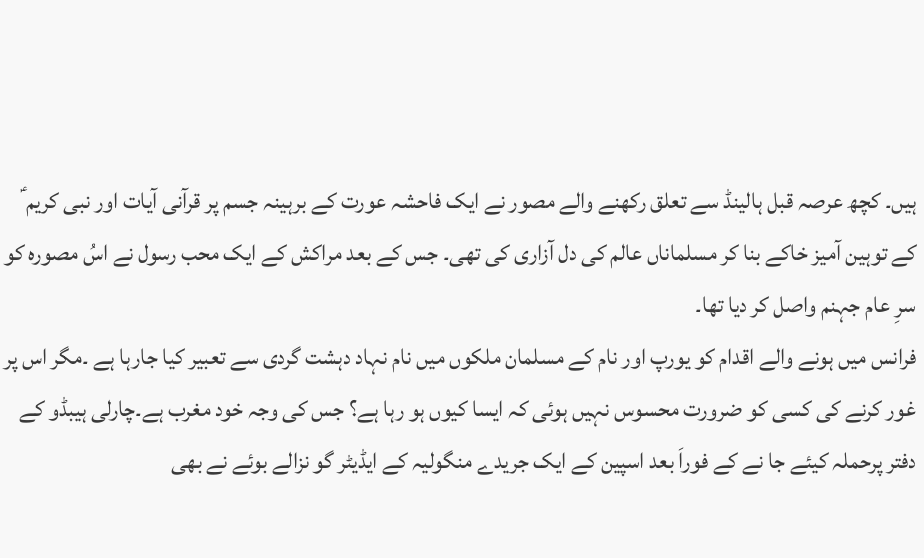ہیں۔ کچھ عرصہ قبل ہالینڈ سے تعلق رکھنے والے مصور نے ایک فاحشہ عورت کے برہینہ جسم پر قرآنی آیات اور نبی کریم ؑ کے توہین آمیز خاکے بنا کر مسلماناں عالم کی دل آزاری کی تھی۔ جس کے بعد مراکش کے ایک محب رسول نے اسُ مصورہ کو سرِ عام جہنم واصل کر دیا تھا۔
فرانس میں ہونے والے اقدام کو یورپ اور نام کے مسلمان ملکوں میں نام نہاد دہشت گردی سے تعبیر کیا جارہا ہے ۔مگر اس پر غور کرنے کی کسی کو ضرورت محسوس نہیں ہوئی کہ ایسا کیوں ہو رہا ہے؟ جس کی وجہ خود مغرب ہے۔چارلی ہیبڈو کے دفتر پرحملہ کیئے جا نے کے فوراَ بعد اسپین کے ایک جریدے منگولیہ کے ایڈیٹر گو نزالے بوئے نے بھی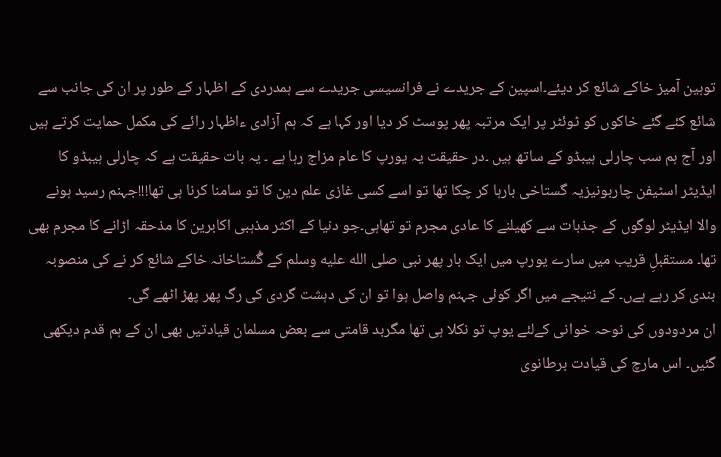توہین آمیز خاکے شائع کر دیئے۔اسپین کے جریدے نے فرانسیسی جریدے سے ہمدردی کے اظہار کے طور پر ان کی جانب سے شائع کئے گئے خاکوں کو ٹوئٹر پر ایک مرتبہ پھر پوسٹ کر دیا اور کہا ہے کہ ہم آزادی ءاظہار رائے کی مکمل حمایت کرتے ہیں اور آج ہم سب چارلی ہیبڈو کے ساتھ ہیں ۔در حقیقت یہ یورپ کا عام مزاج رہا ہے ۔ یہ بات حقیقت ہے کہ چارلی ہیبڈو کا ایڈیٹر اسٹیفن چاربونیزیہ گستاخی بارہا کر چکا تھا تو اسے کسی غازی علم دین کا تو سامنا کرنا ہی تھا!!!جہنم رسید ہونے والا ایڈیٹر لوگوں کے جذبات سے کھیلنے کا عادی مجرم تو تھاہی۔جو دنیا کے اکثر مذہبی اکابرین کا مذحقہ اڑانے کا مجرم بھی تھا۔ مستقبلِ قریب میں سارے یورپ میں ایک بار پھر نبی صلى الله عليه وسلم کے گُستاخانہ خاکے شائع کر نے کی منصوبہ بندی کر رہے ہےں۔ کے نتیجے میں اگر کوئی جہنم واصل ہوا تو ان کی دہشت گردی کی رگ پھر پھڑ اٹھے گی۔
ان مردودوں کی نوحہ خوانی کےلئے یوپ تو نکلا ہی تھا مگربد قامتی سے بعض مسلمان قیادتیں بھی ان کے ہم قدم دیکھی گئیں۔ اس مارچ کی قیادت برطانوی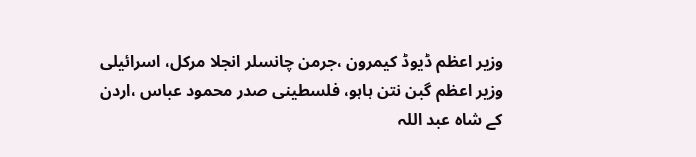وزیر اعظم ڈیوڈ کیمرون ،جرمن چانسلر انجلا مرکل، اسرائیلی وزیر اعظم گبن نتن ہاہو، فلسطینی صدر محمود عباس ،اردن کے شاہ عبد اللہ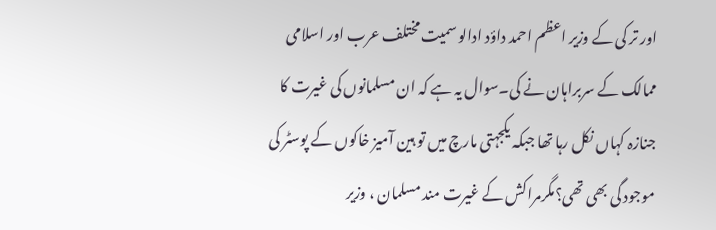اور تر کی کے وزیر اعظم احمد داؤد ادالو سمیت مختلف عرب اور اسلامی ممالک کے سربراہان نے کی۔سوال یہ ہے کہ ان مسلمانوں کی غیرت کا جنازہ کہاں نکل رہا تھا جبکہ یکجہتی مارچ میں تو ہین آمیز خاکوں کے پوسٹر کی موجود گی بھی تھی؟مگرمراکش کے غیرت مند مسلمان ، وزیر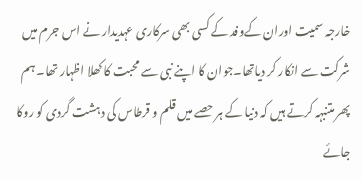خارجہ سمیت اوران کےوفد کے کسی بھی سرکاری عہدیدار نے اس جرم میں شرکت سے انکار کر دیاتھا۔جوان کا اپنے نبی سے محبت کا کھلا اظہار تھا۔ ہم پھر متنبہہ کرتے ہیں کہ دنیا کے ہر حصے میں قلم و قرطاس کی دہشت گردی کو روکا جائے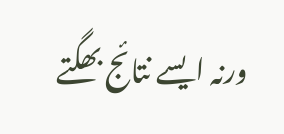ورنہ ایسے نتائج بھگتے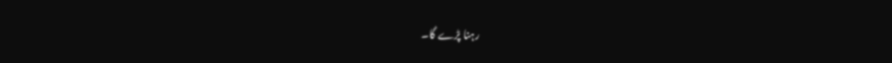رہنا پڑے گا۔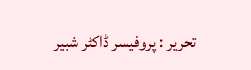تحریر : پروفیسر ڈاکٹر شبیر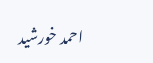احمد خورشید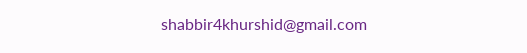shabbir4khurshid@gmail.com